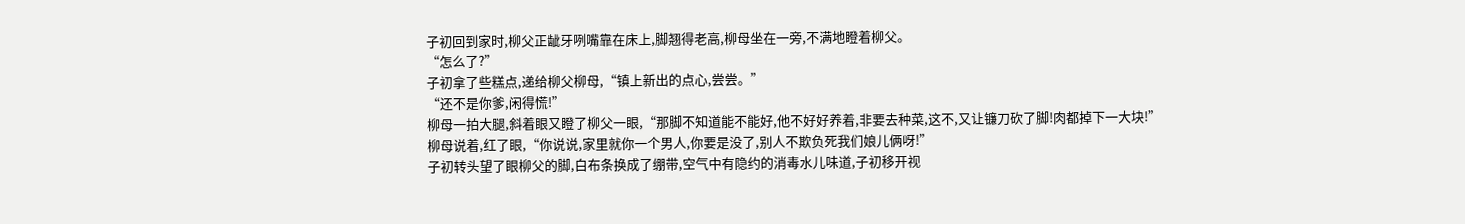子初回到家时,柳父正龇牙咧嘴靠在床上,脚翘得老高,柳母坐在一旁,不满地瞪着柳父。
“怎么了?”
子初拿了些糕点,递给柳父柳母,“镇上新出的点心,尝尝。”
“还不是你爹,闲得慌!”
柳母一拍大腿,斜着眼又瞪了柳父一眼,“那脚不知道能不能好,他不好好养着,非要去种菜,这不,又让镰刀砍了脚!肉都掉下一大块!”
柳母说着,红了眼,“你说说,家里就你一个男人,你要是没了,别人不欺负死我们娘儿俩呀!”
子初转头望了眼柳父的脚,白布条换成了绷带,空气中有隐约的消毒水儿味道,子初移开视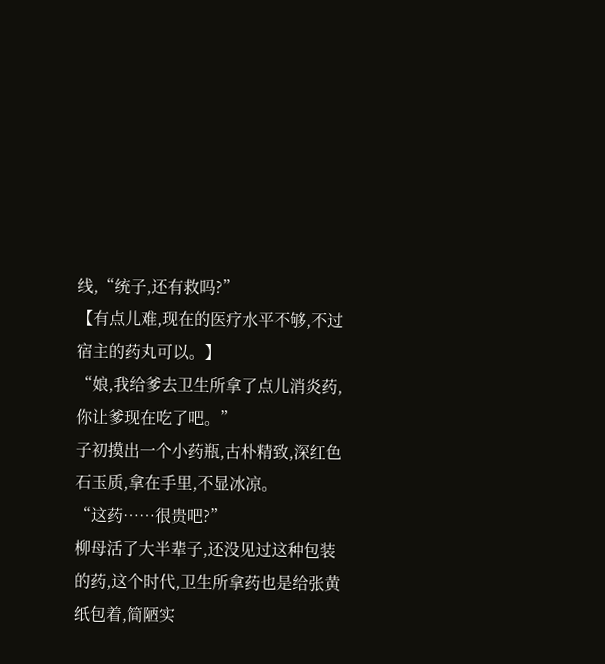线,“统子,还有救吗?”
【有点儿难,现在的医疗水平不够,不过宿主的药丸可以。】
“娘,我给爹去卫生所拿了点儿消炎药,你让爹现在吃了吧。”
子初摸出一个小药瓶,古朴精致,深红色石玉质,拿在手里,不显冰凉。
“这药……很贵吧?”
柳母活了大半辈子,还没见过这种包装的药,这个时代,卫生所拿药也是给张黄纸包着,简陋实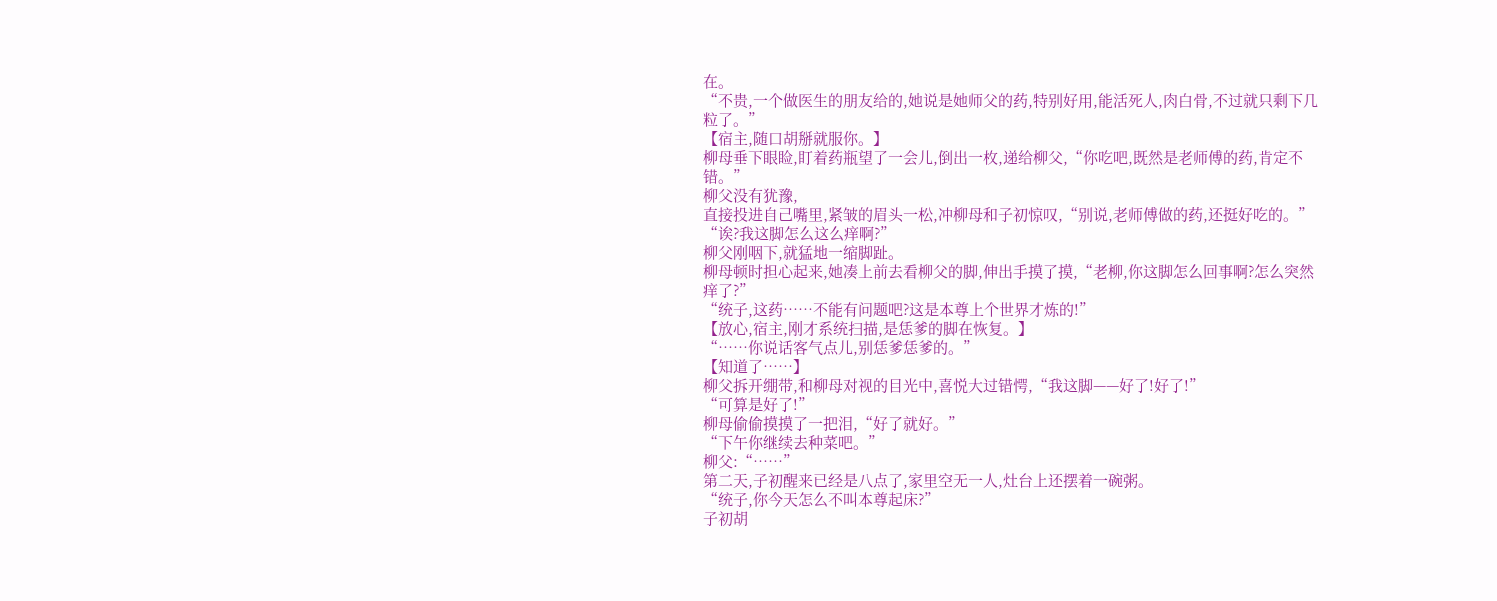在。
“不贵,一个做医生的朋友给的,她说是她师父的药,特别好用,能活死人,肉白骨,不过就只剩下几粒了。”
【宿主,随口胡掰就服你。】
柳母垂下眼睑,盯着药瓶望了一会儿,倒出一枚,递给柳父,“你吃吧,既然是老师傅的药,肯定不错。”
柳父没有犹豫,
直接投进自己嘴里,紧皱的眉头一松,冲柳母和子初惊叹,“别说,老师傅做的药,还挺好吃的。”
“诶?我这脚怎么这么痒啊?”
柳父刚咽下,就猛地一缩脚趾。
柳母顿时担心起来,她凑上前去看柳父的脚,伸出手摸了摸,“老柳,你这脚怎么回事啊?怎么突然痒了?”
“统子,这药……不能有问题吧?这是本尊上个世界才炼的!”
【放心,宿主,刚才系统扫描,是恁爹的脚在恢复。】
“……你说话客气点儿,别恁爹恁爹的。”
【知道了……】
柳父拆开绷带,和柳母对视的目光中,喜悦大过错愕,“我这脚——好了!好了!”
“可算是好了!”
柳母偷偷摸摸了一把泪,“好了就好。”
“下午你继续去种菜吧。”
柳父:“……”
第二天,子初醒来已经是八点了,家里空无一人,灶台上还摆着一碗粥。
“统子,你今天怎么不叫本尊起床?”
子初胡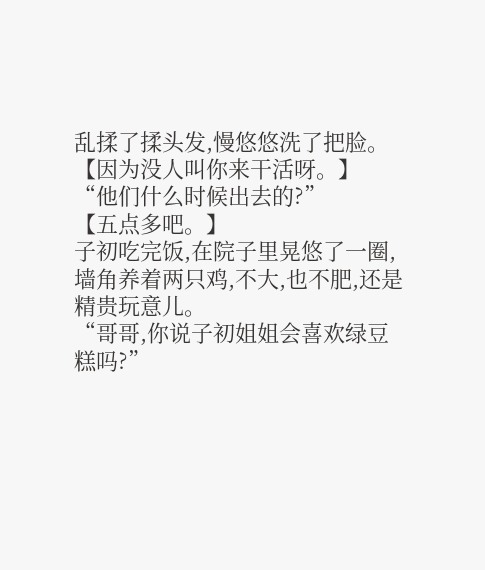乱揉了揉头发,慢悠悠洗了把脸。
【因为没人叫你来干活呀。】
“他们什么时候出去的?”
【五点多吧。】
子初吃完饭,在院子里晃悠了一圈,墙角养着两只鸡,不大,也不肥,还是精贵玩意儿。
“哥哥,你说子初姐姐会喜欢绿豆糕吗?”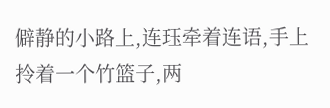僻静的小路上,连珏牵着连语,手上拎着一个竹篮子,两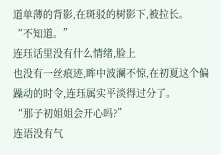道单薄的背影,在斑驳的树影下,被拉长。
“不知道。”
连珏话里没有什么情绪,脸上
也没有一丝痕迹,眸中波澜不惊,在初夏这个偏躁动的时令,连珏属实平淡得过分了。
“那子初姐姐会开心吗?”
连语没有气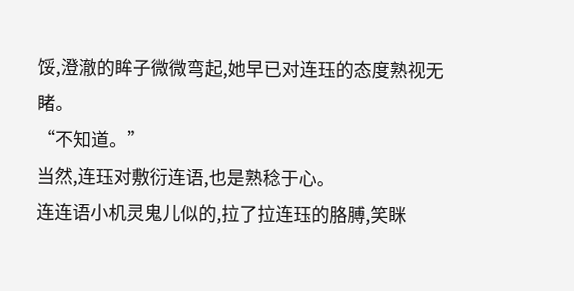馁,澄澈的眸子微微弯起,她早已对连珏的态度熟视无睹。
“不知道。”
当然,连珏对敷衍连语,也是熟稔于心。
连连语小机灵鬼儿似的,拉了拉连珏的胳膊,笑眯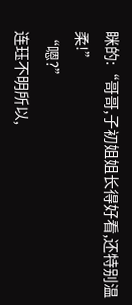眯的:“哥哥,子初姐姐长得好看,还特别温柔!”
“嗯?”
连珏不明所以,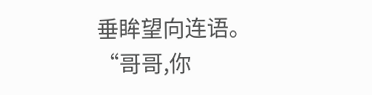垂眸望向连语。
“哥哥,你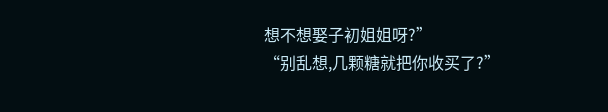想不想娶子初姐姐呀?”
“别乱想,几颗糖就把你收买了?”